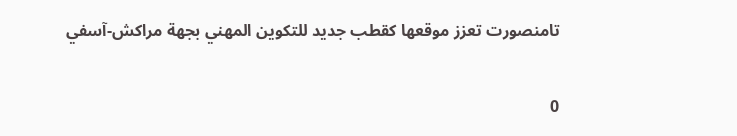تامنصورت تعزز موقعها كقطب جديد للتكوين المهني بجهة مراكش-آسفي

0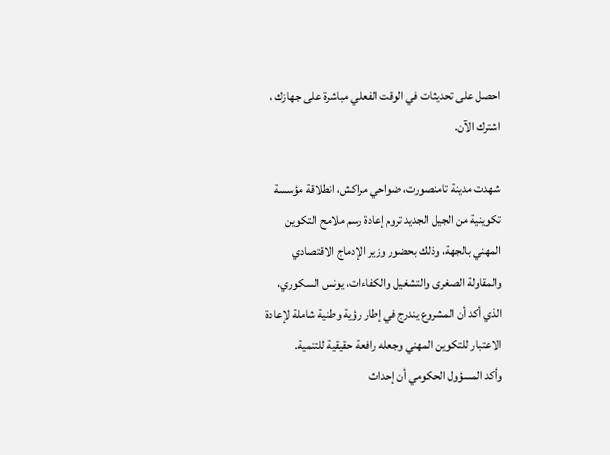احصل على تحديثات في الوقت الفعلي مباشرة على جهازك ، اشترك الآن.

شهدت مدينة تامنصورت، ضواحي مراكش، انطلاقة مؤسسة تكوينية من الجيل الجديد تروم إعادة رسم ملامح التكوين المهني بالجهة، وذلك بحضور وزير الإدماج الاقتصادي والمقاولة الصغرى والتشغيل والكفاءات، يونس السكوري، الذي أكد أن المشروع يندرج في إطار رؤية وطنية شاملة لإعادة الاعتبار للتكوين المهني وجعله رافعة حقيقية للتنمية.
وأكد المسؤول الحكومي أن إحداث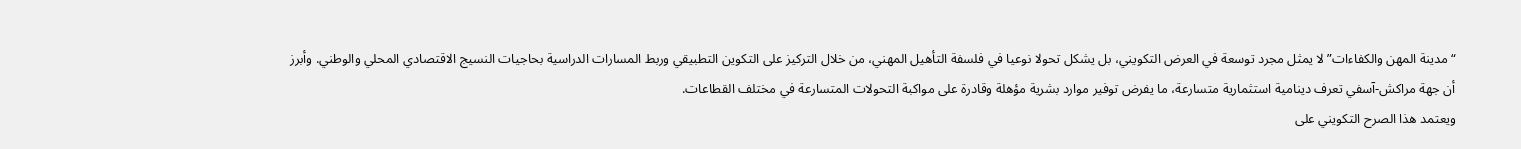“مدينة المهن والكفاءات” لا يمثل مجرد توسعة في العرض التكويني، بل يشكل تحولا نوعيا في فلسفة التأهيل المهني، من خلال التركيز على التكوين التطبيقي وربط المسارات الدراسية بحاجيات النسيج الاقتصادي المحلي والوطني. وأبرز أن جهة مراكش-آسفي تعرف دينامية استثمارية متسارعة، ما يفرض توفير موارد بشرية مؤهلة وقادرة على مواكبة التحولات المتسارعة في مختلف القطاعات.
ويعتمد هذا الصرح التكويني على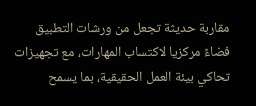مقاربة حديثة تجعل من ورشات التطبيق فضاءً مركزيا لاكتساب المهارات، مع تجهيزات تحاكي بيئة العمل الحقيقية، بما يسمح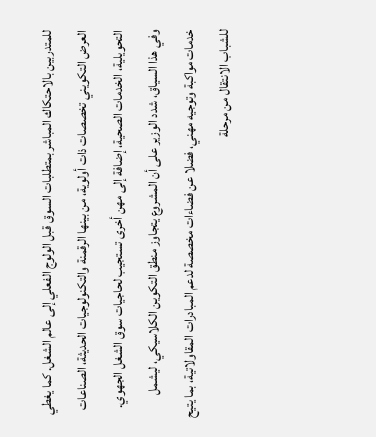للمتدربين بالاحتكاك المباشر بمتطلبات السوق قبل الولوج الفعلي إلى عالم الشغل. كما يغطي العرض التكويني تخصصات ذات أولوية، من بينها الرقمنة والتكنولوجيات الحديثة، الصناعات التحويلية، الخدمات الصحية، إضافة إلى مهن أخرى تستجيب لحاجيات سوق الشغل الجهوي.
وفي هذا السياق، شدد الوزير على أن المشروع يتجاوز منطق التكوين الكلاسيكي، ليشمل خدمات مواكبة وتوجيه مهني، فضلا عن فضاءات مخصصة لدعم المبادرات المقاولاتية، بما يتيح للشباب الانتقال من مرحلة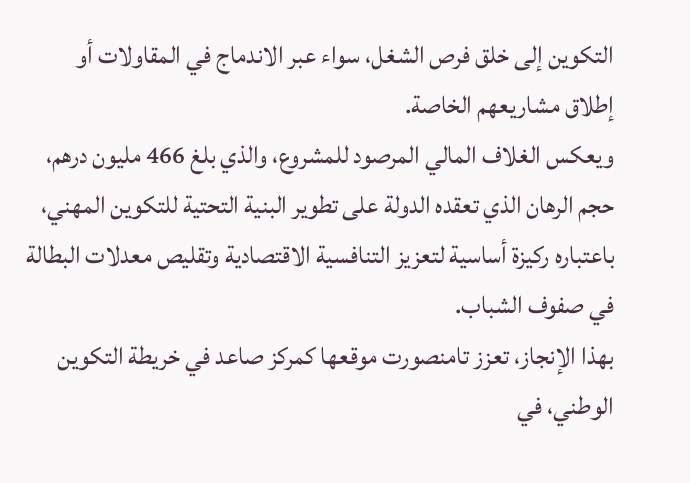التكوين إلى خلق فرص الشغل، سواء عبر الاندماج في المقاولات أو إطلاق مشاريعهم الخاصة.
ويعكس الغلاف المالي المرصود للمشروع، والذي بلغ 466 مليون درهم، حجم الرهان الذي تعقده الدولة على تطوير البنية التحتية للتكوين المهني، باعتباره ركيزة أساسية لتعزيز التنافسية الاقتصادية وتقليص معدلات البطالة في صفوف الشباب.
بهذا الإنجاز، تعزز تامنصورت موقعها كمركز صاعد في خريطة التكوين الوطني، في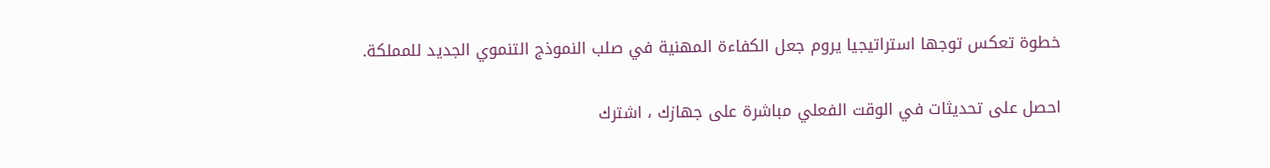خطوة تعكس توجها استراتيجيا يروم جعل الكفاءة المهنية في صلب النموذج التنموي الجديد للمملكة.

احصل على تحديثات في الوقت الفعلي مباشرة على جهازك ، اشترك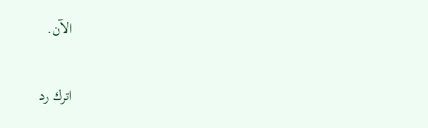الآن.

اترك رد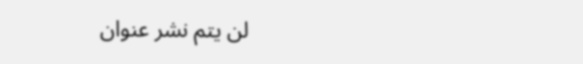لن يتم نشر عنوان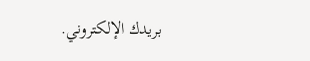بريدك الإلكتروني.